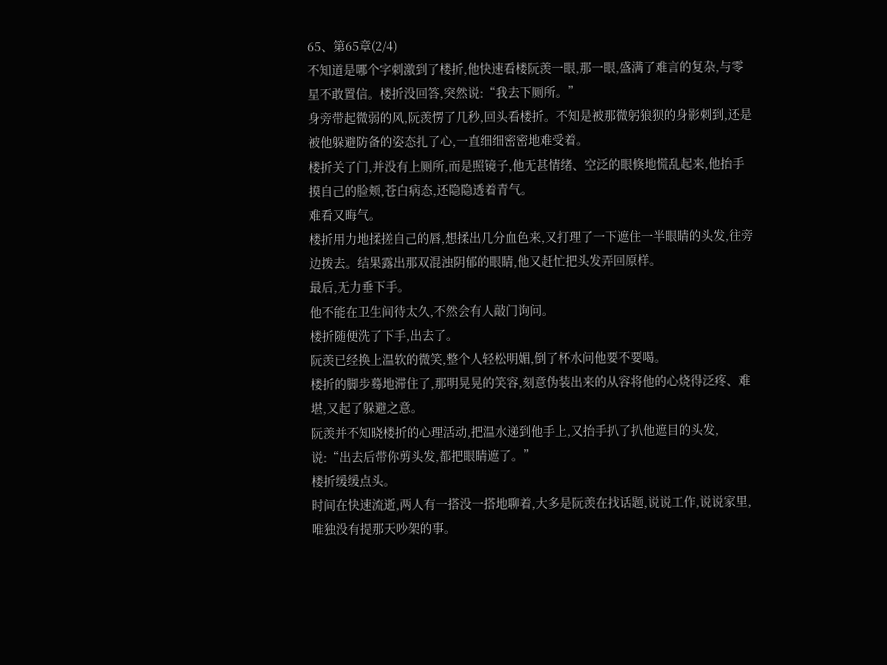65、第65章(2/4)
不知道是哪个字刺激到了楼折,他快速看楼阮羡一眼,那一眼,盛满了难言的复杂,与零星不敢置信。楼折没回答,突然说:“我去下厕所。”
身旁带起微弱的风,阮羡愣了几秒,回头看楼折。不知是被那微躬狼狈的身影刺到,还是被他躲避防备的姿态扎了心,一直细细密密地难受着。
楼折关了门,并没有上厕所,而是照镜子,他无甚情绪、空泛的眼倏地慌乱起来,他抬手摸自己的脸颊,苍白病态,还隐隐透着青气。
难看又晦气。
楼折用力地揉搓自己的唇,想揉出几分血色来,又打理了一下遮住一半眼睛的头发,往旁边拨去。结果露出那双混浊阴郁的眼睛,他又赶忙把头发弄回原样。
最后,无力垂下手。
他不能在卫生间待太久,不然会有人敲门询问。
楼折随便洗了下手,出去了。
阮羡已经换上温软的微笑,整个人轻松明媚,倒了杯水问他要不要喝。
楼折的脚步蓦地滞住了,那明晃晃的笑容,刻意伪装出来的从容将他的心烧得泛疼、难堪,又起了躲避之意。
阮羡并不知晓楼折的心理活动,把温水递到他手上,又抬手扒了扒他遮目的头发,说:“出去后带你剪头发,都把眼睛遮了。”
楼折缓缓点头。
时间在快速流逝,两人有一搭没一搭地聊着,大多是阮羡在找话题,说说工作,说说家里,唯独没有提那天吵架的事。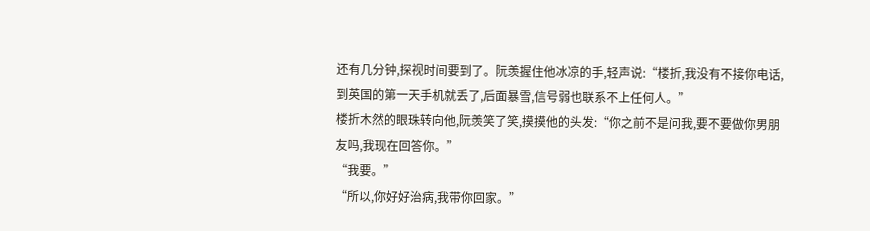还有几分钟,探视时间要到了。阮羡握住他冰凉的手,轻声说:“楼折,我没有不接你电话,到英国的第一天手机就丢了,后面暴雪,信号弱也联系不上任何人。”
楼折木然的眼珠转向他,阮羡笑了笑,摸摸他的头发:“你之前不是问我,要不要做你男朋友吗,我现在回答你。”
“我要。”
“所以,你好好治病,我带你回家。”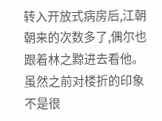转入开放式病房后,江朝朝来的次数多了,偶尔也跟着林之黥进去看他。虽然之前对楼折的印象不是很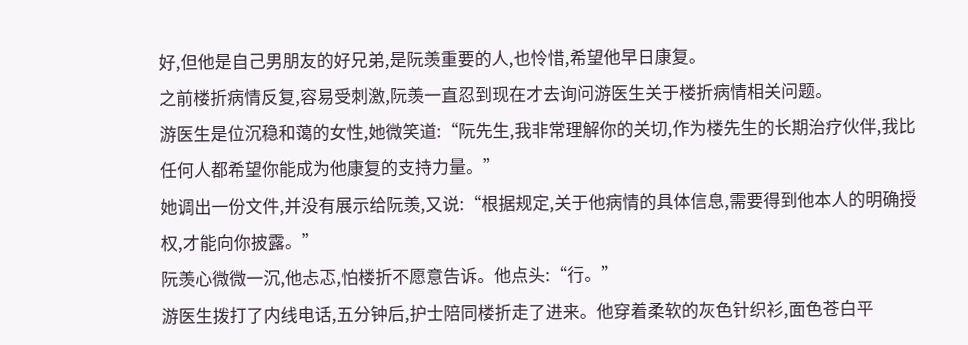好,但他是自己男朋友的好兄弟,是阮羡重要的人,也怜惜,希望他早日康复。
之前楼折病情反复,容易受刺激,阮羡一直忍到现在才去询问游医生关于楼折病情相关问题。
游医生是位沉稳和蔼的女性,她微笑道:“阮先生,我非常理解你的关切,作为楼先生的长期治疗伙伴,我比任何人都希望你能成为他康复的支持力量。”
她调出一份文件,并没有展示给阮羡,又说:“根据规定,关于他病情的具体信息,需要得到他本人的明确授权,才能向你披露。”
阮羡心微微一沉,他忐忑,怕楼折不愿意告诉。他点头:“行。”
游医生拨打了内线电话,五分钟后,护士陪同楼折走了进来。他穿着柔软的灰色针织衫,面色苍白平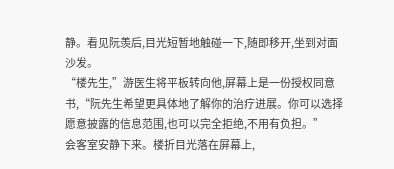静。看见阮羡后,目光短暂地触碰一下,随即移开,坐到对面沙发。
“楼先生,”游医生将平板转向他,屏幕上是一份授权同意书,“阮先生希望更具体地了解你的治疗进展。你可以选择愿意披露的信息范围,也可以完全拒绝,不用有负担。”
会客室安静下来。楼折目光落在屏幕上,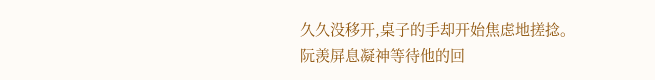久久没移开,桌子的手却开始焦虑地搓捻。
阮羡屏息凝神等待他的回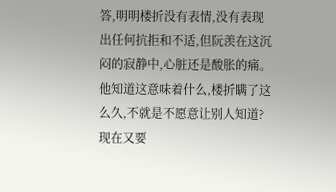答,明明楼折没有表情,没有表现出任何抗拒和不适,但阮羡在这沉闷的寂静中,心脏还是酸胀的痛。
他知道这意味着什么,楼折瞒了这么久,不就是不愿意让别人知道?现在又要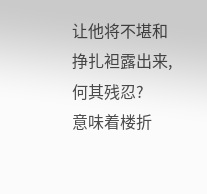让他将不堪和挣扎袒露出来,何其残忍?
意味着楼折